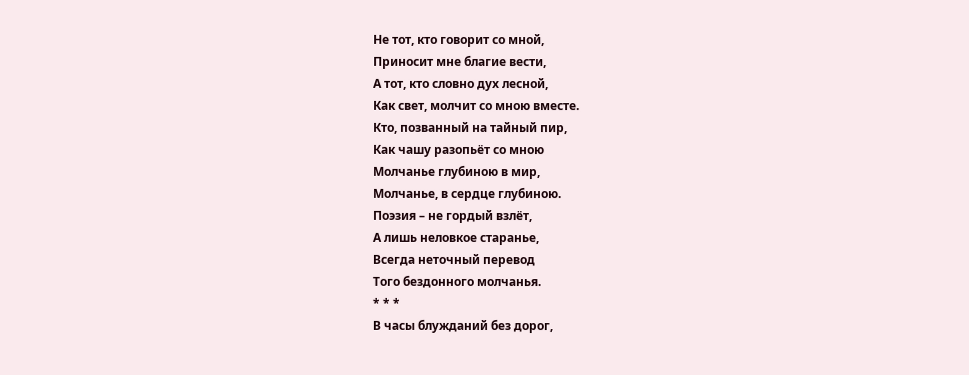Не тот, кто говорит со мной,
Приносит мне благие вести,
А тот, кто словно дух лесной,
Как свет, молчит со мною вместе.
Кто, позванный на тайный пир,
Как чашу разопьёт со мною
Молчанье глубиною в мир,
Молчанье, в сердце глубиною.
Поэзия – не гордый взлёт,
А лишь неловкое старанье,
Всегда неточный перевод
Того бездонного молчанья.
* * *
В часы блужданий без дорог,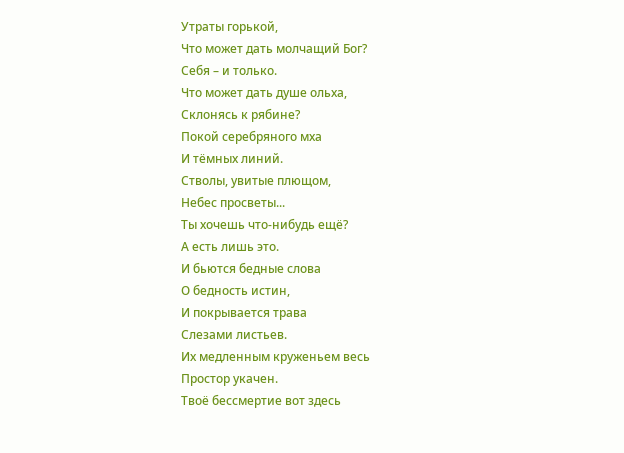Утраты горькой,
Что может дать молчащий Бог?
Себя – и только.
Что может дать душе ольха,
Склонясь к рябине?
Покой серебряного мха
И тёмных линий.
Стволы, увитые плющом,
Небес просветы...
Ты хочешь что-нибудь ещё?
А есть лишь это.
И бьются бедные слова
О бедность истин,
И покрывается трава
Слезами листьев.
Их медленным круженьем весь
Простор укачен.
Твоё бессмертие вот здесь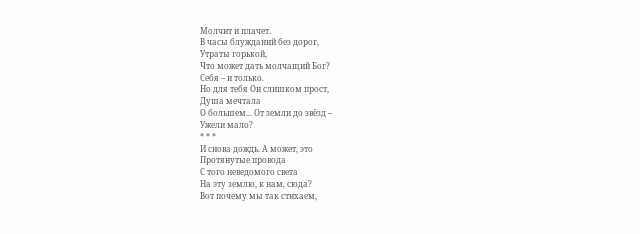Молчит и плачет.
В часы блужданий без дорог,
Утраты горькой,
Что может дать молчащий Бог?
Себя – и только.
Но для тебя Он слишком прост,
Душа мечтала
О большем... От земли до звёзд –
Ужели мало?
* * *
И снова дождь. А может, это
Протянутые провода
С того неведомого света
На эту землю, к нам, сюда?
Вот почему мы так стихаем,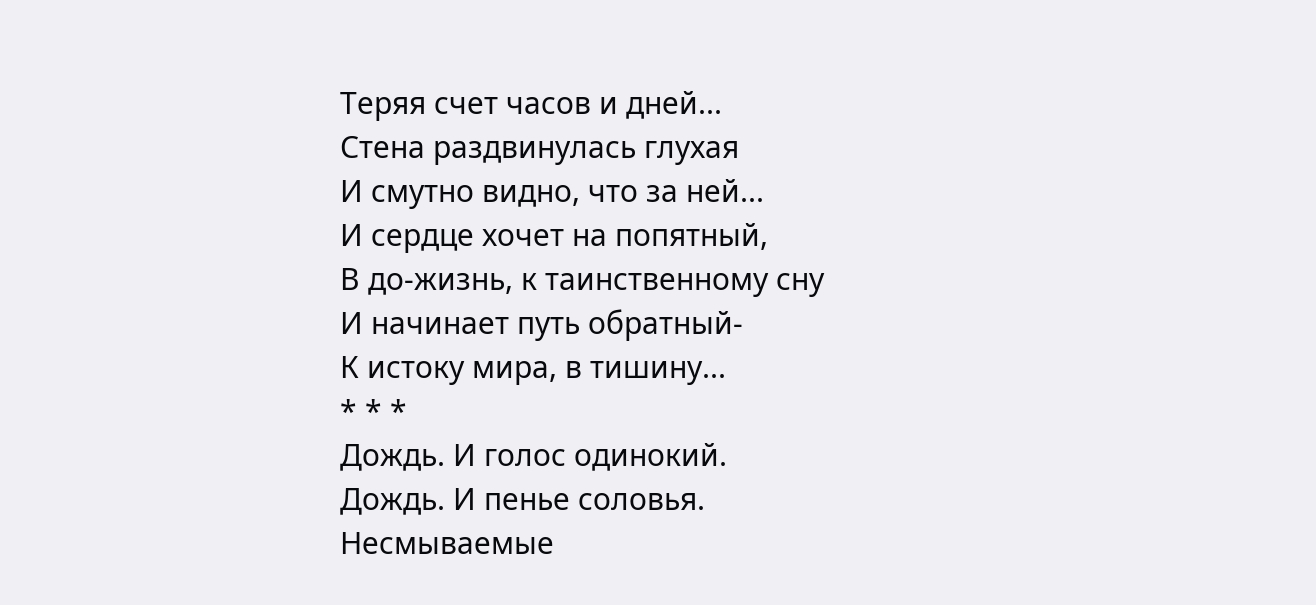Теряя счет часов и дней...
Стена раздвинулась глухая
И смутно видно, что за ней...
И сердце хочет на попятный,
В до-жизнь, к таинственному сну
И начинает путь обратный-
К истоку мира, в тишину...
* * *
Дождь. И голос одинокий.
Дождь. И пенье соловья.
Несмываемые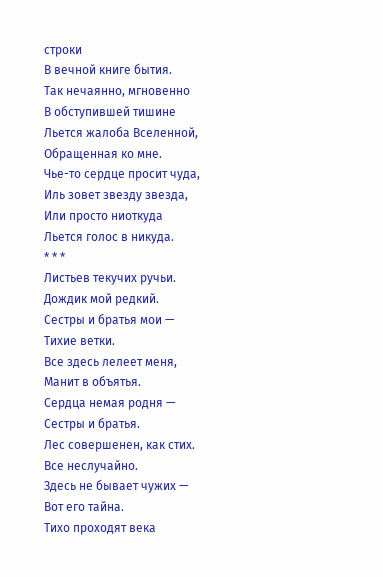строки
В вечной книге бытия.
Так нечаянно, мгновенно
В обступившей тишине
Льется жалоба Вселенной,
Обращенная ко мне.
Чье-то сердце просит чуда,
Иль зовет звезду звезда,
Или просто ниоткуда
Льется голос в никуда.
* * *
Листьев текучих ручьи.
Дождик мой редкий.
Сестры и братья мои —
Тихие ветки.
Все здесь лелеет меня,
Манит в объятья.
Сердца немая родня —
Сестры и братья.
Лес совершенен, как стих.
Все неслучайно.
Здесь не бывает чужих —
Вот его тайна.
Тихо проходят века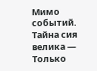Мимо событий.
Тайна сия велика —
Только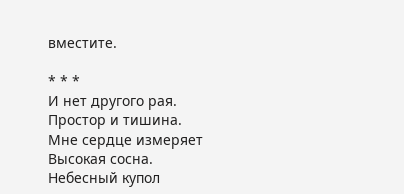вместите.

* * *
И нет другого рая.
Простор и тишина.
Мне сердце измеряет
Высокая сосна.
Небесный купол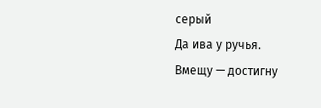серый
Да ива у ручья.
Вмещу — достигну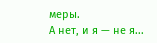меры.
А нет, и я — не я...